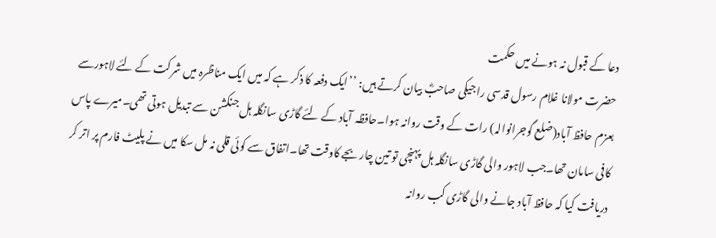دعا کے قبول نہ ہونے میں حکمت
حضرت مولانا غلام رسول قدسی راجیکی صاحبؓ بیان کرتے ہیں: ’’ایک دفعہ کا ذکر ہے کہ میں ایک مناظرہ میں شرکت کے لئے لاہورسے بعزم حافظ آباد(ضلع گوجرانوالہ) رات کے وقت روانہ ہوا۔حافظہ آباد کے لئے گاڑی سانگلہ ہل جنکشن سے تبدیل ہوتی تھی۔میرے پاس کافی سامان تھا۔جب لاہور والی گاڑی سانگلہ ہل پہنچی تو تین چار بجے کاوقت تھا۔اتفاق سے کوئی قلی نہ مل سکا میں نے پلیٹ فارم پر اتر کر دریافت کیا کہ حافظ آباد جانے والی گاڑی کب روانہ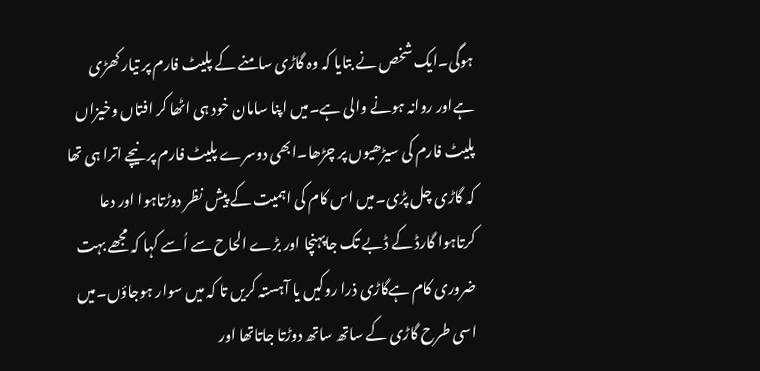ہوگی۔ایک شخص نے بتایا کہ وہ گاڑی سامنے کے پلیٹ فارم پر تیار کھڑی ہےاور روانہ ہونے والی ہے۔میں اپنا سامان خود ہی اٹھا کر افتاں وخیزاں پلیٹ فارم کی سیڑھیوں پر چڑھا۔ابھی دوسرے پلیٹ فارم پر نیچے اترا ہی تھا کہ گاڑی چل پڑی۔میں اس کام کی اہمیت کے پیش نظر دوڑتاہوا اور دعا کرتاہوا گارڈ کے ڈبے تک جاپہنچا اور بڑے الحاح سے اُسے کہا کہ مجھے بہت ضروری کام ہےگاڑی ذرا روکیں یا آہستہ کریں تا کہ میں سوار ہوجاؤں۔میں اسی طرح گاڑی کے ساتھ ساتھ دوڑتا جاتاتھا اور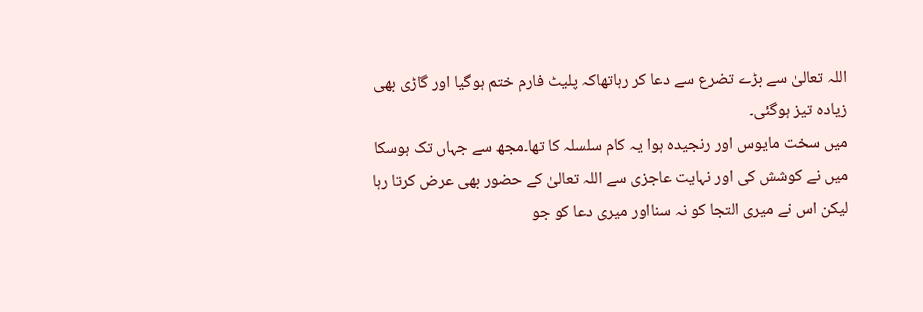اللہ تعالیٰ سے بڑے تضرع سے دعا کر رہاتھاکہ پلیٹ فارم ختم ہوگیا اور گاڑی بھی زیادہ تیز ہوگئی۔
میں سخت مایوس اور رنجیدہ ہوا یہ کام سلسلہ کا تھا۔مجھ سے جہاں تک ہوسکا میں نے کوشش کی اور نہایت عاجزی سے اللہ تعالیٰ کے حضور بھی عرض کرتا رہا لیکن اس نے میری التجا کو نہ سنااور میری دعا کو جو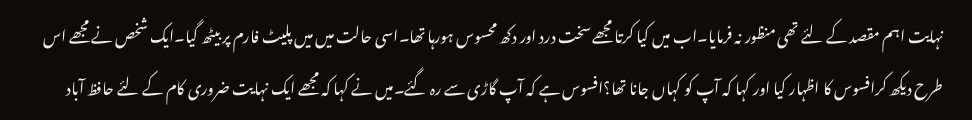نہایت اہم مقصد کے لئے تھی منظور نہ فرمایا۔اب میں کیا کرتا مجھے سخت درد اور دکھ محسوس ہورہا تھا۔اسی حالت میں میں پلیٹ فارم پر بیٹھ گیا۔ایک شخص نے مجھے اس طرح دیکھ کرافسوس کا اظہار کیا اور کہا کہ آپ کو کہاں جانا تھا؟افسوس ہے کہ آپ گاڑی سے رہ گئے۔میں نے کہا کہ مجھے ایک نہایت ضروری کام کے لئے حافظ آباد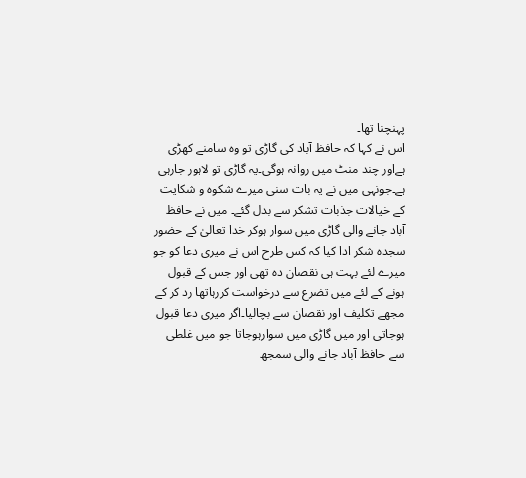پہنچنا تھا۔
اس نے کہا کہ حافظ آباد کی گاڑی تو وہ سامنے کھڑی ہےاور چند منٹ میں روانہ ہوگی۔یہ گاڑی تو لاہور جارہی ہے۔جونہی میں نے یہ بات سنی میرے شکوہ و شکایت کے خیالات جذبات تشکر سے بدل گئے۔ میں نے حافظ آباد جانے والی گاڑی میں سوار ہوکر خدا تعالیٰ کے حضور سجدہ شکر ادا کیا کہ کس طرح اس نے میری دعا کو جو میرے لئے بہت ہی نقصان دہ تھی اور جس کے قبول ہونے کے لئے میں تضرع سے درخواست کررہاتھا رد کر کے مجھے تکلیف اور نقصان سے بچالیا۔اگر میری دعا قبول ہوجاتی اور میں گاڑی میں سوارہوجاتا جو میں غلطی سے حافظ آباد جانے والی سمجھ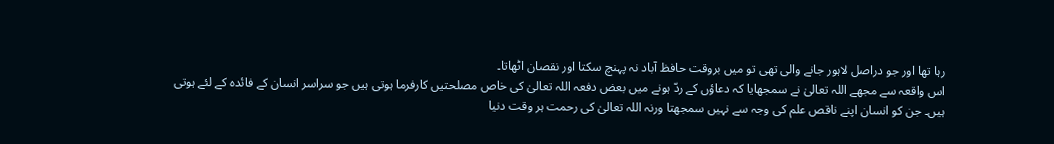رہا تھا اور جو دراصل لاہور جانے والی تھی تو میں بروقت حافظ آباد نہ پہنچ سکتا اور نقصان اٹھاتا۔
اس واقعہ سے مجھے اللہ تعالیٰ نے سمجھایا کہ دعاؤں کے ردّ ہونے میں بعض دفعہ اللہ تعالیٰ کی خاص مصلحتیں کارفرما ہوتی ہیں جو سراسر انسان کے فائدہ کے لئے ہوتی ہیں۔ جن کو انسان اپنے ناقص علم کی وجہ سے نہیں سمجھتا ورنہ اللہ تعالیٰ کی رحمت ہر وقت دنیا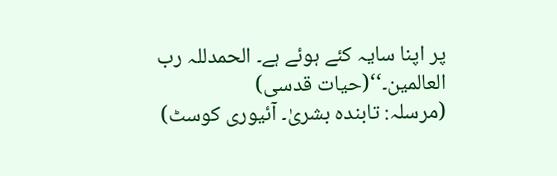پر اپنا سایہ کئے ہوئے ہے۔ الحمدللہ رب العالمین۔‘‘(حیات قدسی)
(مرسلہ: تابندہ بشریٰ۔ آئیوری کوسٹ)